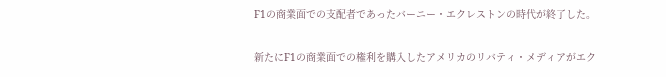F1の商業面での支配者であったバーニー・エクレストンの時代が終了した。

新たにF1の商業面での権利を購入したアメリカのリバティ・メディアがエク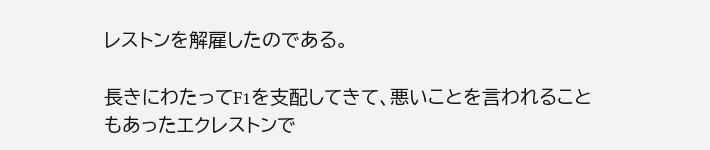レストンを解雇したのである。

長きにわたってF1を支配してきて、悪いことを言われることもあったエクレストンで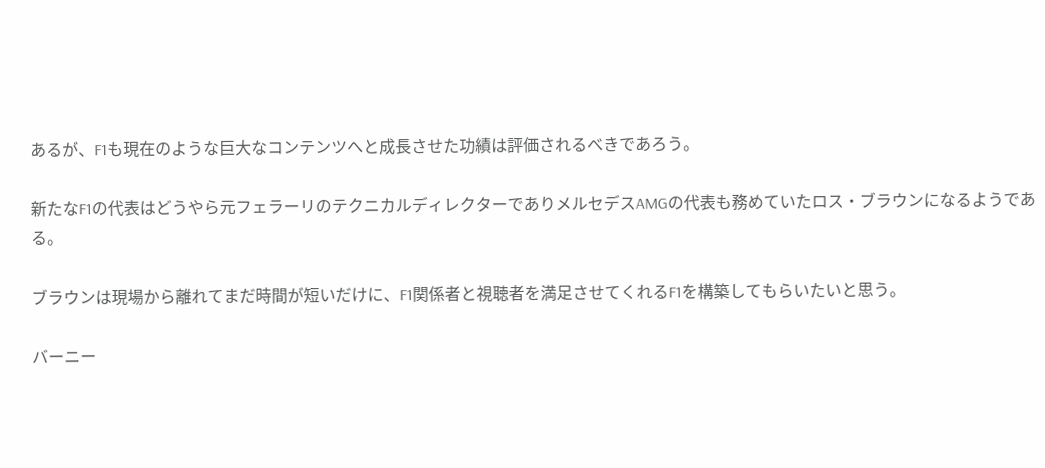あるが、F1も現在のような巨大なコンテンツへと成長させた功績は評価されるべきであろう。

新たなF1の代表はどうやら元フェラーリのテクニカルディレクターでありメルセデスAMGの代表も務めていたロス・ブラウンになるようである。

ブラウンは現場から離れてまだ時間が短いだけに、F1関係者と視聴者を満足させてくれるF1を構築してもらいたいと思う。

バーニー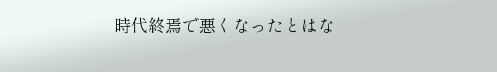時代終焉で悪くなったとはな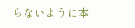らないように本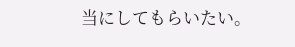当にしてもらいたい。